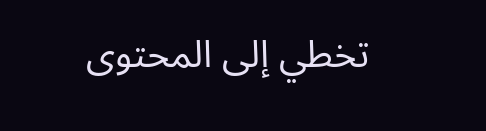تخطي إلى المحتوى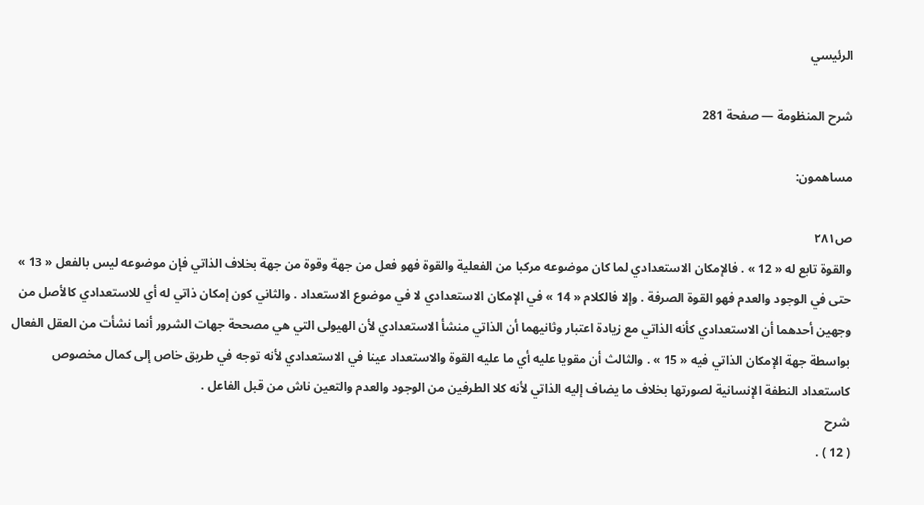الرئيسي

شرح المنظومة — صفحة 281

مساهمون:

ص٢٨١
والقوة تابع له « 12 » . فالإمكان الاستعدادي لما كان موضوعه مركبا من الفعلية والقوة فهو فعل من جهة وقوة من جهة بخلاف الذاتي فإن موضوعه ليس بالفعل « 13 » حتى في الوجود والعدم فهو القوة الصرفة . وإلا فالكلام « 14 » في الإمكان الاستعدادي لا في موضوع الاستعداد . والثاني كون إمكان ذاتي له أي للاستعدادي كالأصل من وجهين أحدهما أن الاستعدادي كأنه الذاتي مع زيادة اعتبار وثانيهما أن الذاتي منشأ الاستعدادي لأن الهيولى التي هي مصححة جهات الشرور أنما نشأت من العقل الفعال بواسطة جهة الإمكان الذاتي فيه « 15 » . والثالث أن مقويا عليه أي ما عليه القوة والاستعداد عينا في الاستعدادي لأنه توجه في طريق خاص إلى كمال مخصوص كاستعداد النطفة الإنسانية لصورتها بخلاف ما يضاف إليه الذاتي لأنه كلا الطرفين من الوجود والعدم والتعين ناش من قبل الفاعل .
شرح
( 12 ) .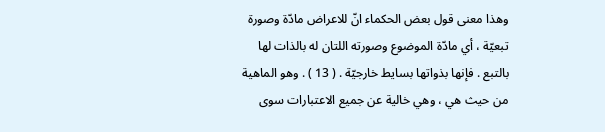وهذا معنى قول بعض الحكماء انّ للاعراض مادّة وصورة تبعيّة ، أي مادّة الموضوع وصورته اللتان له بالذات لها بالتبع . فإنها بذواتها بسايط خارجيّة . ( 13 ) . وهو الماهية من حيث هي ، وهي خالية عن جميع الاعتبارات سوى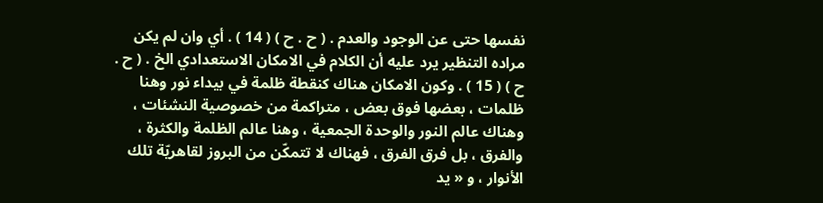نفسها حتى عن الوجود والعدم . ( ح . ح ) ( 14 ) . أي وان لم يكن مراده التنظير يرد عليه أن الكلام في الامكان الاستعدادي الخ . ( ح . ح ) ( 15 ) . وكون الامكان هناك كنقطة ظلمة في بيداء نور وهنا ظلمات ، بعضها فوق بعض ، متراكمة من خصوصية النشئات ، وهناك عالم النور والوحدة الجمعية ، وهنا عالم الظلمة والكثرة ، والفرق ، بل فرق الفرق ، فهناك لا تتمكّن من البروز لقاهريّة تلك الأنوار ، و « يد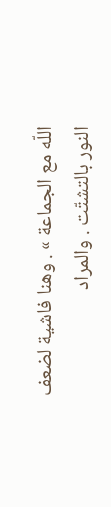اللّه مع الجماعة » . وهنا فاشية لضعف النور بالتشتّت . والمراد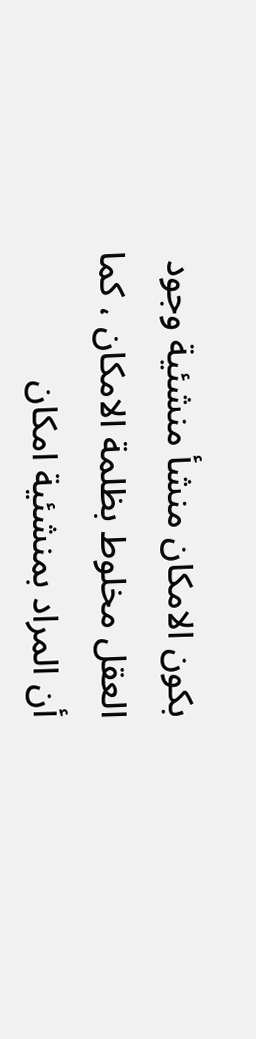بكون الامكان منشأ منشئية وجود العقل مخلوط بظلمة الامكان ، كما أن المراد بمنشئية امكان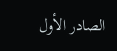الصادر الأول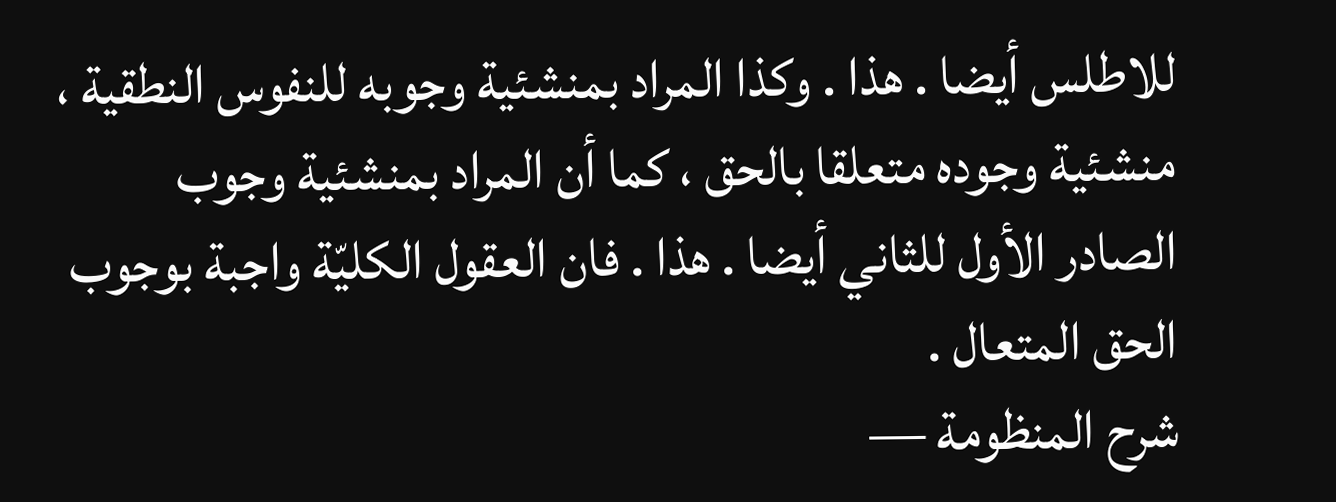للاطلس أيضا . هذا . وكذا المراد بمنشئية وجوبه للنفوس النطقية ، منشئية وجوده متعلقا بالحق ، كما أن المراد بمنشئية وجوب الصادر الأول للثاني أيضا . هذا . فان العقول الكليّة واجبة بوجوب الحق المتعال .
شرح المنظومة —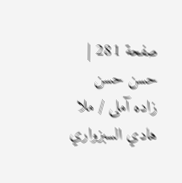صفحة 281 | حسن حسن زاده آملى / ملا هادي السبزواري